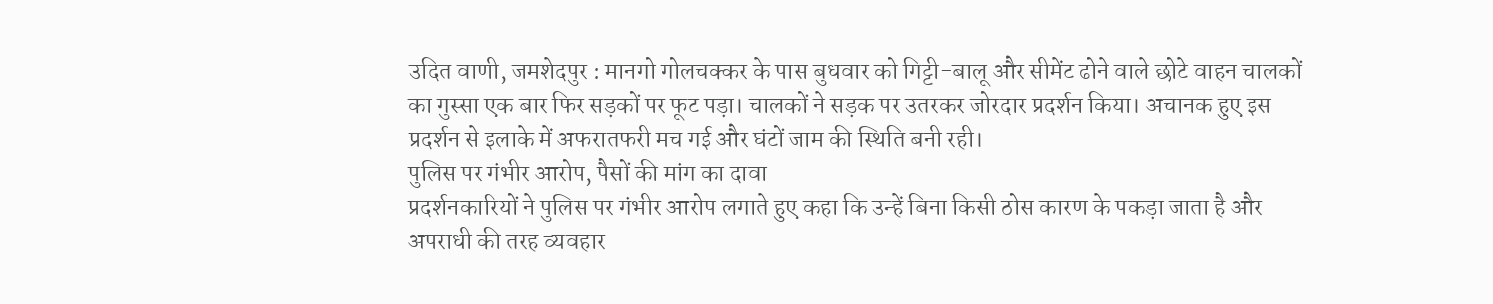उदित वाणी, जमशेदपुर : मानगो गोलचक्कर के पास बुधवार को गिट्टी-बालू और सीमेंट ढोने वाले छोटे वाहन चालकों का गुस्सा एक बार फिर सड़कों पर फूट पड़ा। चालकों ने सड़क पर उतरकर जोरदार प्रदर्शन किया। अचानक हुए इस प्रदर्शन से इलाके में अफरातफरी मच गई और घंटों जाम की स्थिति बनी रही।
पुलिस पर गंभीर आरोप, पैसों की मांग का दावा
प्रदर्शनकारियों ने पुलिस पर गंभीर आरोप लगाते हुए कहा कि उन्हें बिना किसी ठोस कारण के पकड़ा जाता है और अपराधी की तरह व्यवहार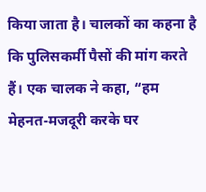किया जाता है। चालकों का कहना है कि पुलिसकर्मी पैसों की मांग करते हैं। एक चालक ने कहा, “हम मेहनत-मजदूरी करके घर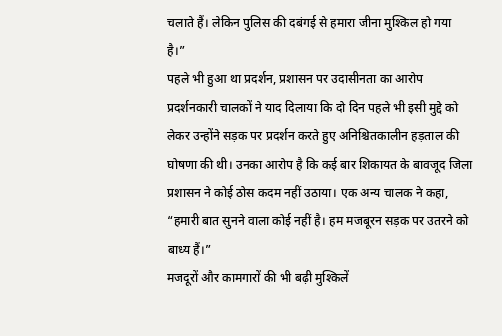चलाते हैं। लेकिन पुलिस की दबंगई से हमारा जीना मुश्किल हो गया है।”
पहले भी हुआ था प्रदर्शन, प्रशासन पर उदासीनता का आरोप
प्रदर्शनकारी चालकों ने याद दिलाया कि दो दिन पहले भी इसी मुद्दे को लेकर उन्होंने सड़क पर प्रदर्शन करते हुए अनिश्चितकालीन हड़ताल की घोषणा की थी। उनका आरोप है कि कई बार शिकायत के बावजूद जिला प्रशासन ने कोई ठोस कदम नहीं उठाया। एक अन्य चालक ने कहा, “हमारी बात सुनने वाला कोई नहीं है। हम मजबूरन सड़क पर उतरने को बाध्य हैं।”
मजदूरों और कामगारों की भी बढ़ी मुश्किलें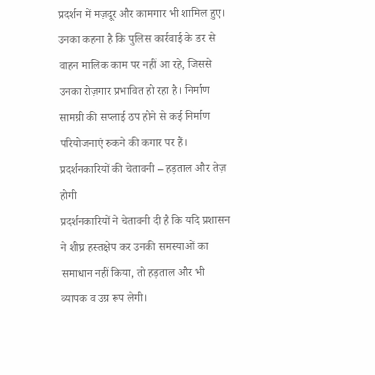प्रदर्शन में मज़दूर और कामगार भी शामिल हुए। उनका कहना है कि पुलिस कार्रवाई के डर से वाहन मालिक काम पर नहीं आ रहे, जिससे उनका रोज़गार प्रभावित हो रहा है। निर्माण सामग्री की सप्लाई ठप होने से कई निर्माण परियोजनाएं रुकने की कगार पर हैं।
प्रदर्शनकारियों की चेतावनी – हड़ताल और तेज़ होगी
प्रदर्शनकारियों ने चेतावनी दी है कि यदि प्रशासन ने शीघ्र हस्तक्षेप कर उनकी समस्याओं का समाधान नहीं किया, तो हड़ताल और भी व्यापक व उग्र रूप लेगी।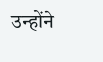उन्होंने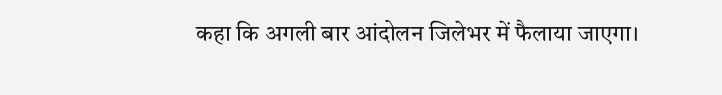कहा कि अगली बार आंदोलन जिलेभर में फैलाया जाएगा।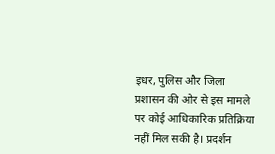इधर, पुलिस और जिला प्रशासन की ओर से इस मामले पर कोई आधिकारिक प्रतिक्रिया नहीं मिल सकी है। प्रदर्शन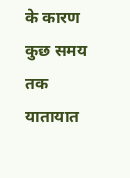के कारण कुछ समय तक यातायात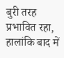बुरी तरह प्रभावित रहा, हालांकि बाद में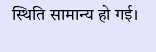स्थिति सामान्य हो गई।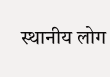स्थानीय लोग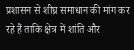प्रशासन से शीघ्र समाधान की मांग कर रहे हैं ताकि क्षेत्र में शांति और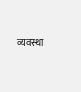व्यवस्था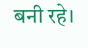बनी रहे।